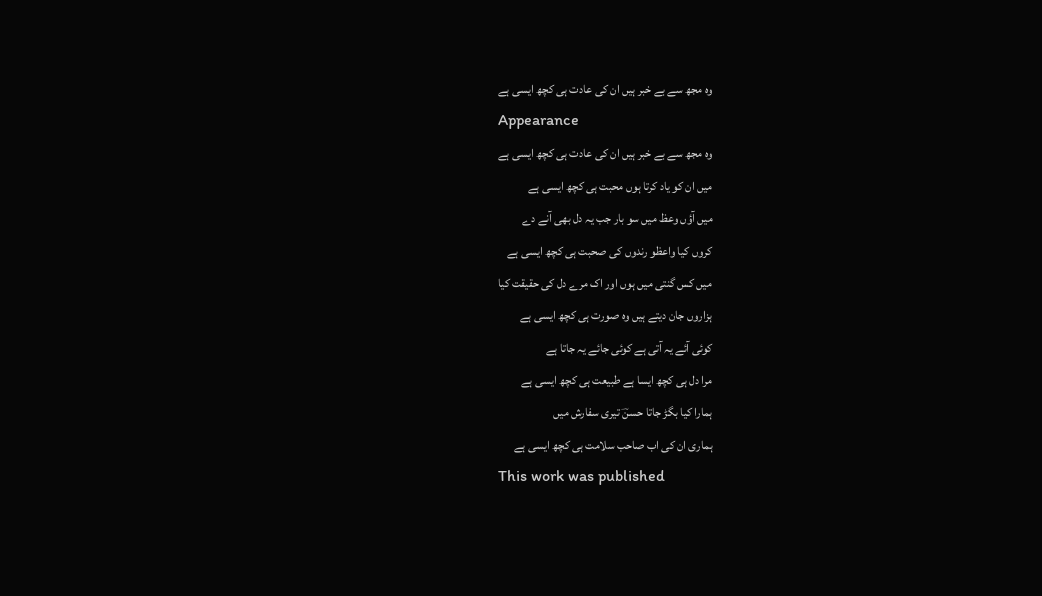وہ مجھ سے بے خبر ہیں ان کی عادت ہی کچھ ایسی ہے
Appearance
وہ مجھ سے بے خبر ہیں ان کی عادت ہی کچھ ایسی ہے
میں ان کو یاد کرتا ہوں محبت ہی کچھ ایسی ہے
میں آؤں وعظ میں سو بار جب یہ دل بھی آنے دے
کروں کیا واعظو رندوں کی صحبت ہی کچھ ایسی ہے
میں کس گنتی میں ہوں اور اک مرے دل کی حقیقت کیا
ہزاروں جان دیتے ہیں وہ صورت ہی کچھ ایسی ہے
کوئی آئے یہ آتی ہے کوئی جائے یہ جاتا ہے
مرا دل ہی کچھ ایسا ہے طبیعت ہی کچھ ایسی ہے
ہمارا کیا بگڑ جاتا حسنؔ تیری سفارش میں
ہماری ان کی اب صاحب سلامت ہی کچھ ایسی ہے
This work was published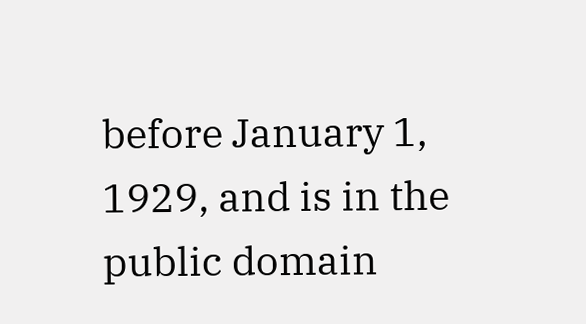before January 1, 1929, and is in the public domain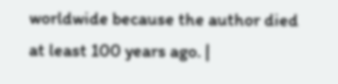worldwide because the author died at least 100 years ago. |